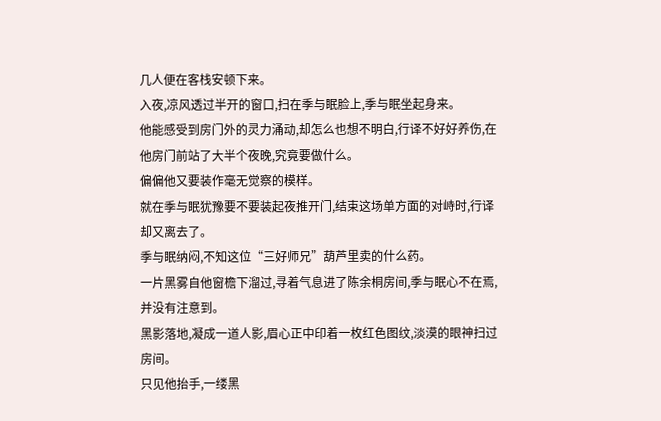几人便在客栈安顿下来。
入夜,凉风透过半开的窗口,扫在季与眠脸上,季与眠坐起身来。
他能感受到房门外的灵力涌动,却怎么也想不明白,行译不好好养伤,在他房门前站了大半个夜晚,究竟要做什么。
偏偏他又要装作毫无觉察的模样。
就在季与眠犹豫要不要装起夜推开门,结束这场单方面的对峙时,行译却又离去了。
季与眠纳闷,不知这位“三好师兄”葫芦里卖的什么药。
一片黑雾自他窗檐下溜过,寻着气息进了陈余桐房间,季与眠心不在焉,并没有注意到。
黑影落地,凝成一道人影,眉心正中印着一枚红色图纹,淡漠的眼神扫过房间。
只见他抬手,一缕黑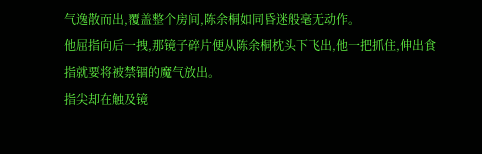气逸散而出,覆盖整个房间,陈余桐如同昏迷般毫无动作。
他屈指向后一拽,那镜子碎片便从陈余桐枕头下飞出,他一把抓住,伸出食指就要将被禁锢的魔气放出。
指尖却在触及镜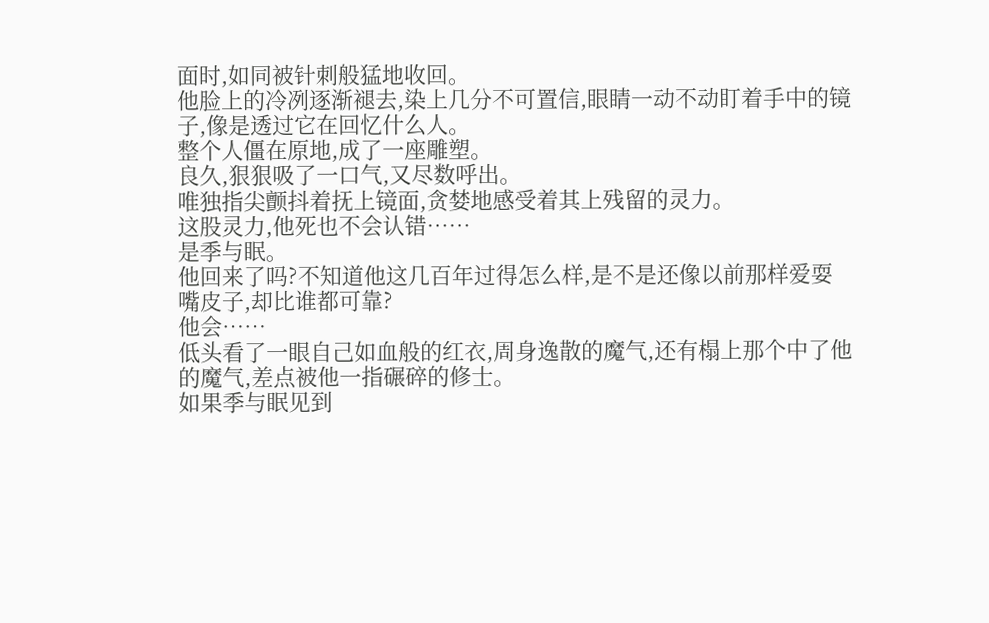面时,如同被针刺般猛地收回。
他脸上的冷冽逐渐褪去,染上几分不可置信,眼睛一动不动盯着手中的镜子,像是透过它在回忆什么人。
整个人僵在原地,成了一座雕塑。
良久,狠狠吸了一口气,又尽数呼出。
唯独指尖颤抖着抚上镜面,贪婪地感受着其上残留的灵力。
这股灵力,他死也不会认错……
是季与眠。
他回来了吗?不知道他这几百年过得怎么样,是不是还像以前那样爱耍嘴皮子,却比谁都可靠?
他会……
低头看了一眼自己如血般的红衣,周身逸散的魔气,还有榻上那个中了他的魔气,差点被他一指碾碎的修士。
如果季与眠见到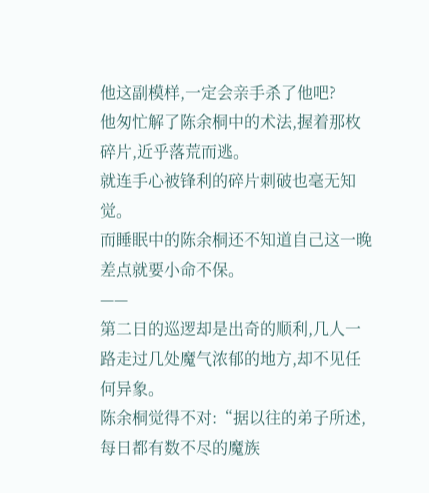他这副模样,一定会亲手杀了他吧?
他匆忙解了陈余桐中的术法,握着那枚碎片,近乎落荒而逃。
就连手心被锋利的碎片刺破也毫无知觉。
而睡眠中的陈余桐还不知道自己这一晚差点就要小命不保。
——
第二日的巡逻却是出奇的顺利,几人一路走过几处魔气浓郁的地方,却不见任何异象。
陈余桐觉得不对:“据以往的弟子所述,每日都有数不尽的魔族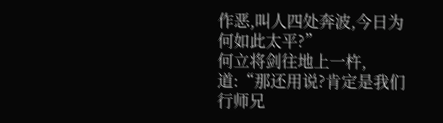作恶,叫人四处奔波,今日为何如此太平?”
何立将剑往地上一杵,道:“那还用说?肯定是我们行师兄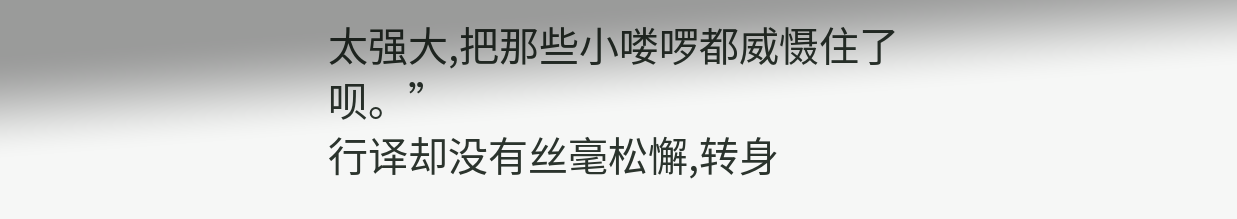太强大,把那些小喽啰都威慑住了呗。”
行译却没有丝毫松懈,转身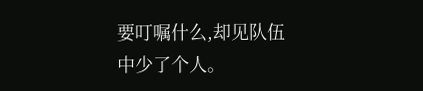要叮嘱什么,却见队伍中少了个人。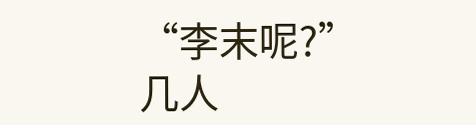“李末呢?”
几人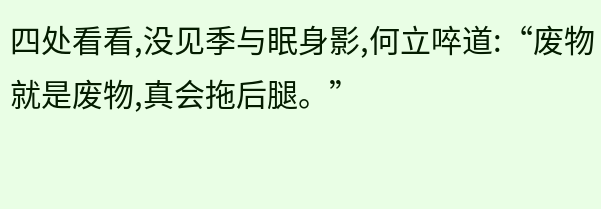四处看看,没见季与眠身影,何立啐道:“废物就是废物,真会拖后腿。”